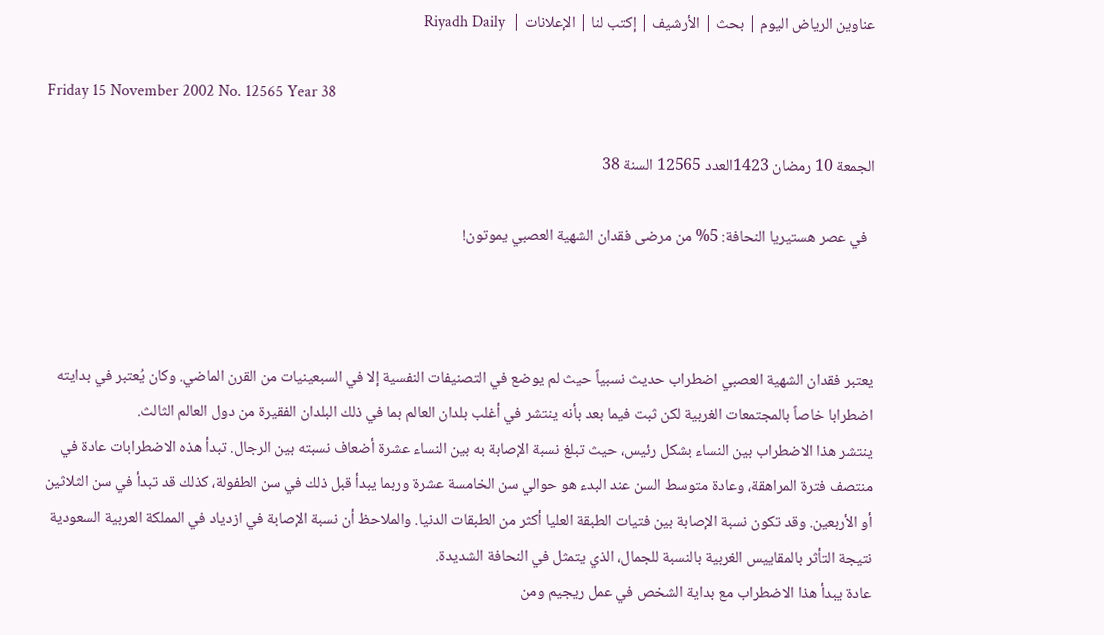عناوين الرياض اليوم | بحث | الأرشيف | إكتب لنا | الإعلانات |  Riyadh Daily

Friday 15 November 2002 No. 12565 Year 38

الجمعة 10 رمضان 1423العدد 12565 السنة 38

  في عصر هستيريا النحافة: 5% من مرضى فقدان الشهية العصبي يموتون!



يعتبر فقدان الشهية العصبي اضطراب حديث نسبياً حيث لم يوضع في التصنيفات النفسية إلا في السبعينيات من القرن الماضي. وكان يُعتبر في بدايته اضطرابا خاصاً بالمجتمعات الغربية لكن ثبت فيما بعد بأنه ينتشر في أغلب بلدان العالم بما في ذلك البلدان الفقيرة من دول العالم الثالث.
ينتشر هذا الاضطراب بين النساء بشكل رئيس، حيث تبلغ نسبة الإصابة به بين النساء عشرة أضعاف نسبته بين الرجال. تبدأ هذه الاضطرابات عادة في منتصف فترة المراهقة، وعادة متوسط السن عند البدء هو حوالي سن الخامسة عشرة وربما يبدأ قبل ذلك في سن الطفولة، كذلك قد تبدأ في سن الثلاثين أو الأربعين. وقد تكون نسبة الإصابة بين فتيات الطبقة العليا أكثر من الطبقات الدنيا. والملاحظ أن نسبة الإصابة في ازدياد في المملكة العربية السعودية نتيجة التأثر بالمقاييس الغربية بالنسبة للجمال، الذي يتمثل في النحافة الشديدة.
عادة يبدأ هذا الاضطراب مع بداية الشخص في عمل ريجيم ومن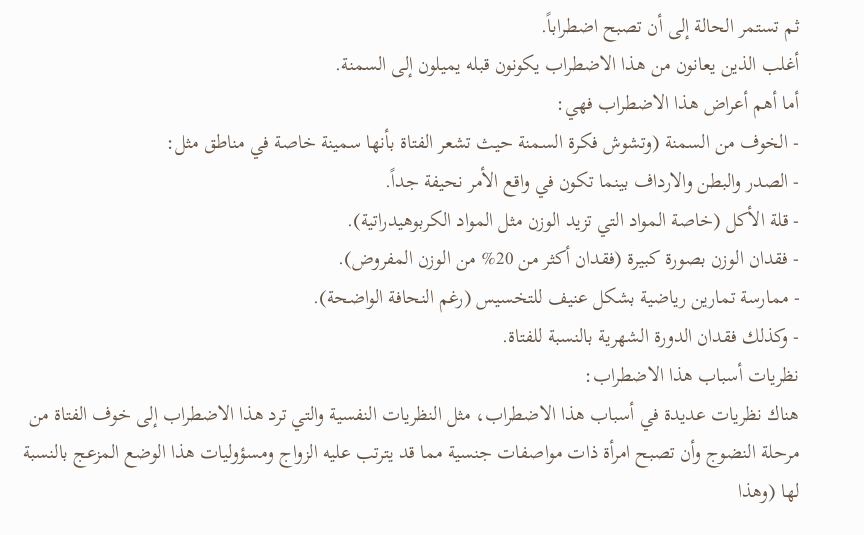ثم تستمر الحالة إلى أن تصبح اضطراباً.
أغلب الذين يعانون من هذا الاضطراب يكونون قبله يميلون إلى السمنة.
أما أهم أعراض هذا الاضطراب فهي:
- الخوف من السمنة (وتشوش فكرة السمنة حيث تشعر الفتاة بأنها سمينة خاصة في مناطق مثل:
- الصدر والبطن والارداف بينما تكون في واقع الأمر نحيفة جداً.
- قلة الأكل (خاصة المواد التي تزيد الوزن مثل المواد الكربوهيدراتية).
- فقدان الوزن بصورة كبيرة (فقدان أكثر من 20% من الوزن المفروض).
- ممارسة تمارين رياضية بشكل عنيف للتخسيس (رغم النحافة الواضحة).
- وكذلك فقدان الدورة الشهرية بالنسبة للفتاة.
نظريات أسباب هذا الاضطراب:
هناك نظريات عديدة في أسباب هذا الاضطراب، مثل النظريات النفسية والتي ترد هذا الاضطراب إلى خوف الفتاة من مرحلة النضوج وأن تصبح امرأة ذات مواصفات جنسية مما قد يترتب عليه الزواج ومسؤوليات هذا الوضع المزعج بالنسبة لها (وهذا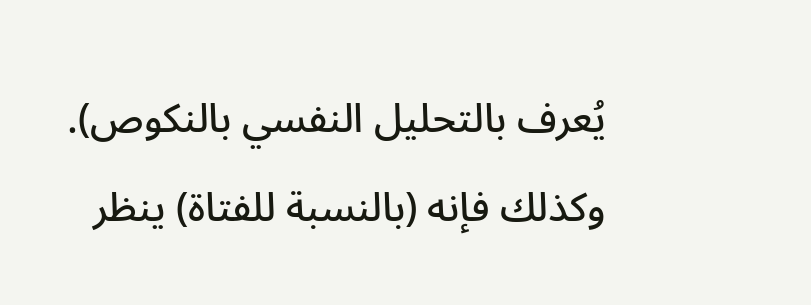يُعرف بالتحليل النفسي بالنكوص).
وكذلك فإنه (بالنسبة للفتاة) ينظر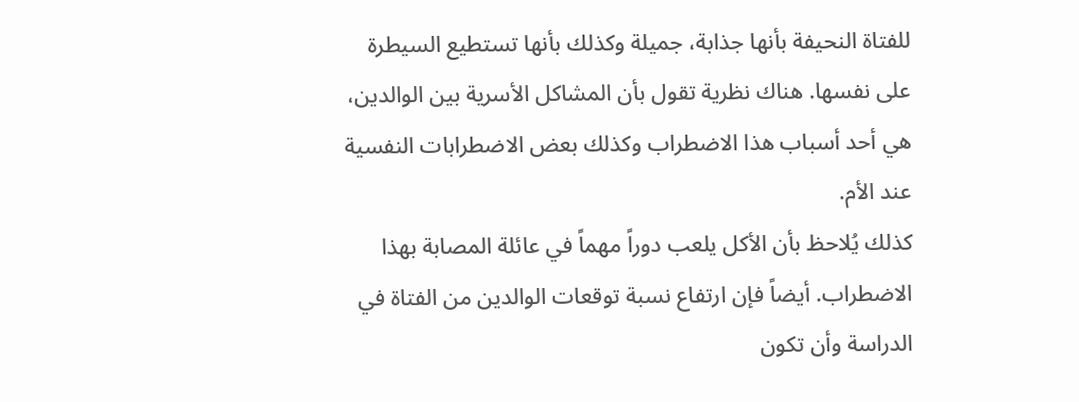للفتاة النحيفة بأنها جذابة، جميلة وكذلك بأنها تستطيع السيطرة على نفسها. هناك نظرية تقول بأن المشاكل الأسرية بين الوالدين، هي أحد أسباب هذا الاضطراب وكذلك بعض الاضطرابات النفسية عند الأم.
كذلك يُلاحظ بأن الأكل يلعب دوراً مهماً في عائلة المصابة بهذا الاضطراب. أيضاً فإن ارتفاع نسبة توقعات الوالدين من الفتاة في الدراسة وأن تكون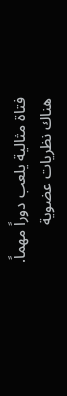فتاة مثالية يلعب دوراً مهماً.
هناك نظريات عضوية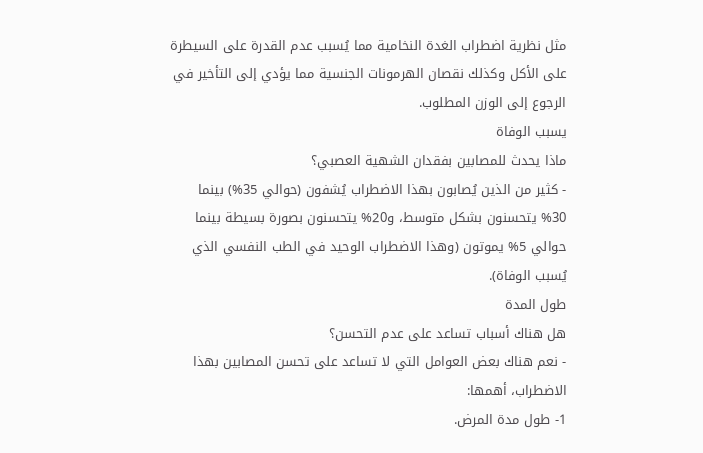مثل نظرية اضطراب الغدة النخامية مما يُسبب عدم القدرة على السيطرة على الأكل وكذلك نقصان الهرمونات الجنسية مما يؤدي إلى التأخير في الرجوع إلى الوزن المطلوب.
يسبب الوفاة
ماذا يحدث للمصابين بفقدان الشهية العصبي؟
- كثير من الذين يُصابون بهذا الاضطراب يُشفون (حوالي 35%) بينما 30% يتحسنون بشكل متوسط، و20% يتحسنون بصورة بسيطة بينما حوالي 5% يموتون (وهذا الاضطراب الوحيد في الطب النفسي الذي يُسبب الوفاة).
طول المدة
هل هناك أسباب تساعد على عدم التحسن؟
- نعم هناك بعض العوامل التي لا تساعد على تحسن المصابين بهذا الاضطراب، أهمها:
1- طول مدة المرض.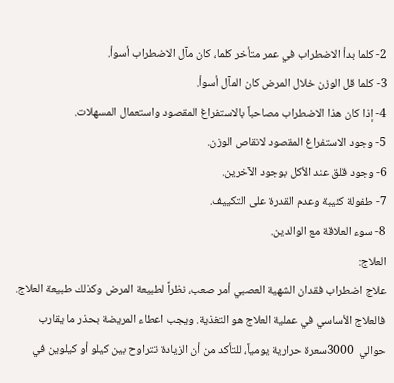2- كلما بدأ الاضطراب في عمر متأخر كلما، كان مآل الاضطراب أسوأ.
3- كلما قل الوزن خلال المرض كان المآل أسوأ.
4- إذا كان هذا الاضطراب مصاحباً بالاستفراغ المقصود واستعمال المسهلات.
5- وجود الاستفراغ المقصود لانقاص الوزن.
6- وجود قلق عند الأكل بوجود الآخرين.
7- طفولة كئيبة وعدم القدرة على التكييف.
8- سوء العلاقة مع الوالدين.
العلاج:
علاج اضطراب فقدان الشهية العصبي أمر صعب، نظراً لطبيعة المرض وكذلك طبيعة العلاج.
فالعلاج الأساسي في عملية العلاج هو التغذية. ويجب اعطاء المريضة بحذر ما يقارب حوالي  3000سعرة حرارية يومياً، للتأكد من أن الزيادة تتراوح بين كيلو أو كيلوين في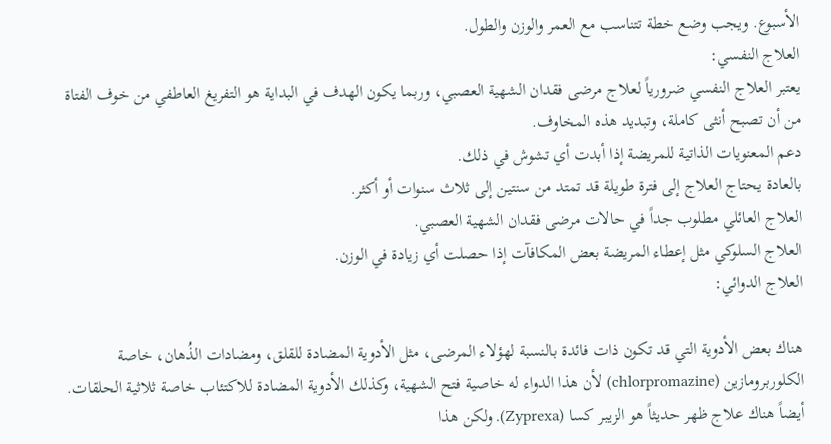الأسبوع. ويجب وضع خطة تتناسب مع العمر والوزن والطول.
العلاج النفسي:
يعتبر العلاج النفسي ضرورياً لعلاج مرضى فقدان الشهية العصبي، وربما يكون الهدف في البداية هو التفريغ العاطفي من خوف الفتاة من أن تصبح أنثى كاملة، وتبديد هذه المخاوف.
دعم المعنويات الذاتية للمريضة إذا أبدت أي تشوش في ذلك.
بالعادة يحتاج العلاج إلى فترة طويلة قد تمتد من سنتين إلى ثلاث سنوات أو أكثر.
العلاج العائلي مطلوب جداً في حالات مرضى فقدان الشهية العصبي.
العلاج السلوكي مثل إعطاء المريضة بعض المكافآت إذا حصلت أي زيادة في الوزن.
العلاج الدوائي:

هناك بعض الأدوية التي قد تكون ذات فائدة بالنسبة لهؤلاء المرضى، مثل الأدوية المضادة للقلق، ومضادات الذُهان، خاصة الكلوربرومازين (chlorpromazine) لأن هذا الدواء له خاصية فتح الشهية، وكذلك الأدوية المضادة للاكتئاب خاصة ثلاثية الحلقات. أيضاً هناك علاج ظهر حديثاً هو الزيبر كسا (Zyprexa). ولكن هذا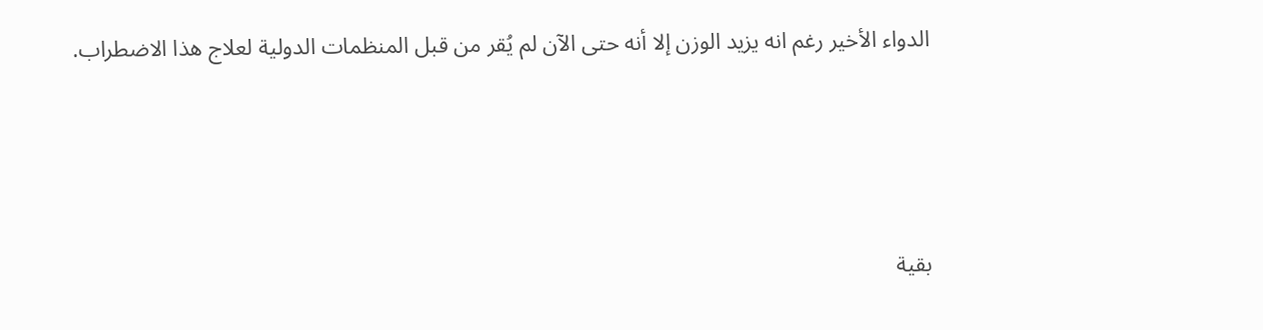الدواء الأخير رغم انه يزيد الوزن إلا أنه حتى الآن لم يُقر من قبل المنظمات الدولية لعلاج هذا الاضطراب.






بقية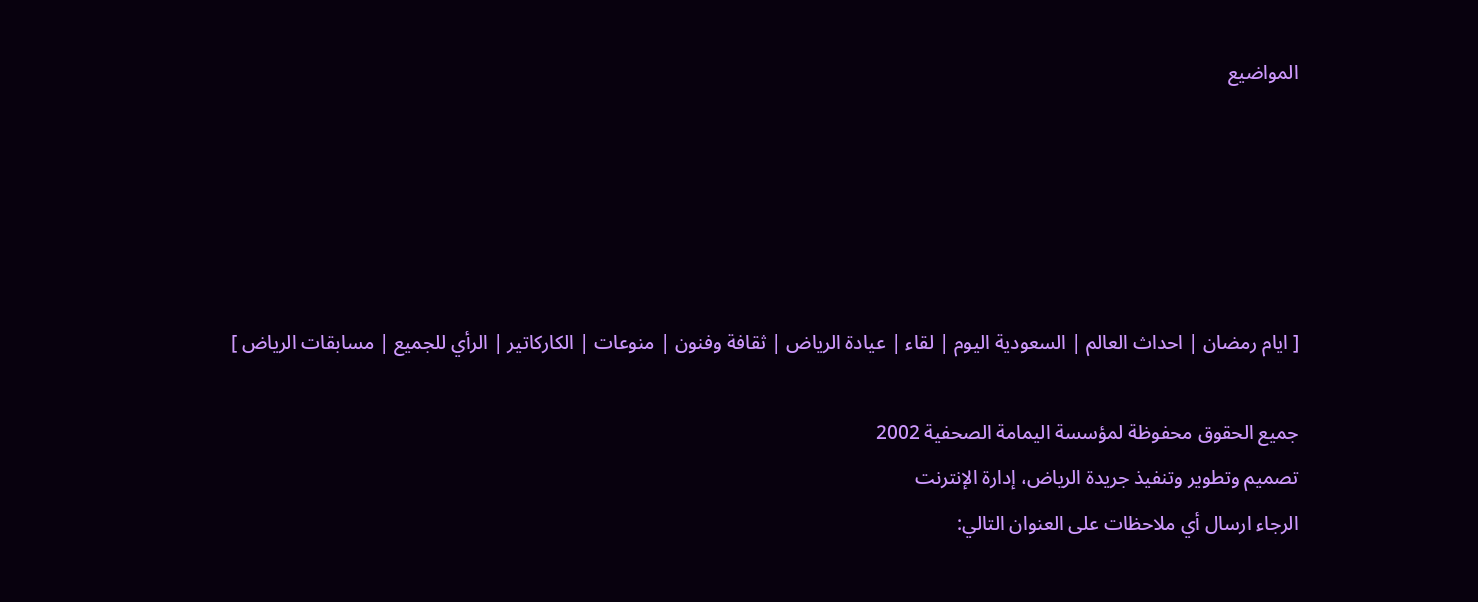المواضيع





[ ايام رمضان | احداث العالم | السعودية اليوم | لقاء | عيادة الرياض | ثقافة وفنون | منوعات | الكاركاتير | الرأي للجميع | مسابقات الرياض ]

جميع الحقوق محفوظة لمؤسسة اليمامة الصحفية 2002
تصميم وتطوير وتنفيذ جريدة الرياض، إدارة الإنترنت
الرجاء ارسال أي ملاحظات على العنوان التالي: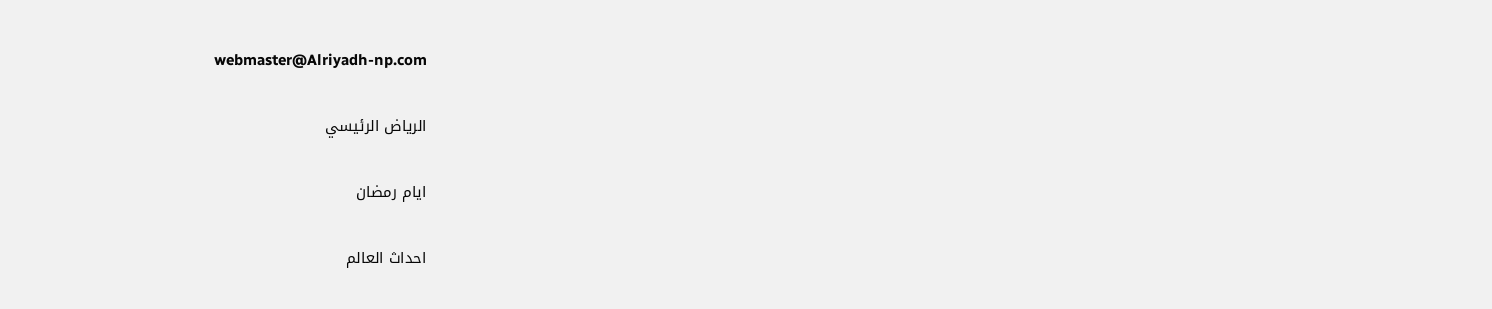webmaster@Alriyadh-np.com

الرياض الرئيسي

ايام رمضان

احداث العالم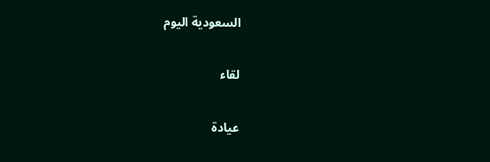السعودية اليوم

لقاء

عيادة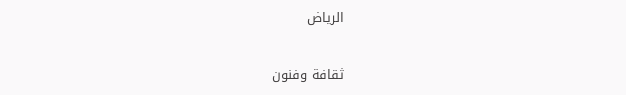الرياض

ثقافة وفنون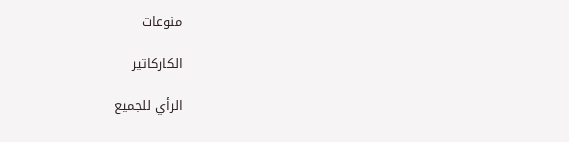منوعات

الكاركاتير

الرأي للجميع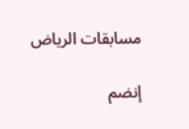مسابقات الرياض

إنضم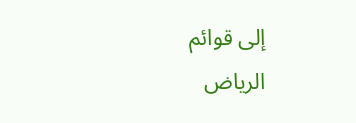إلى قوائم
الرياض